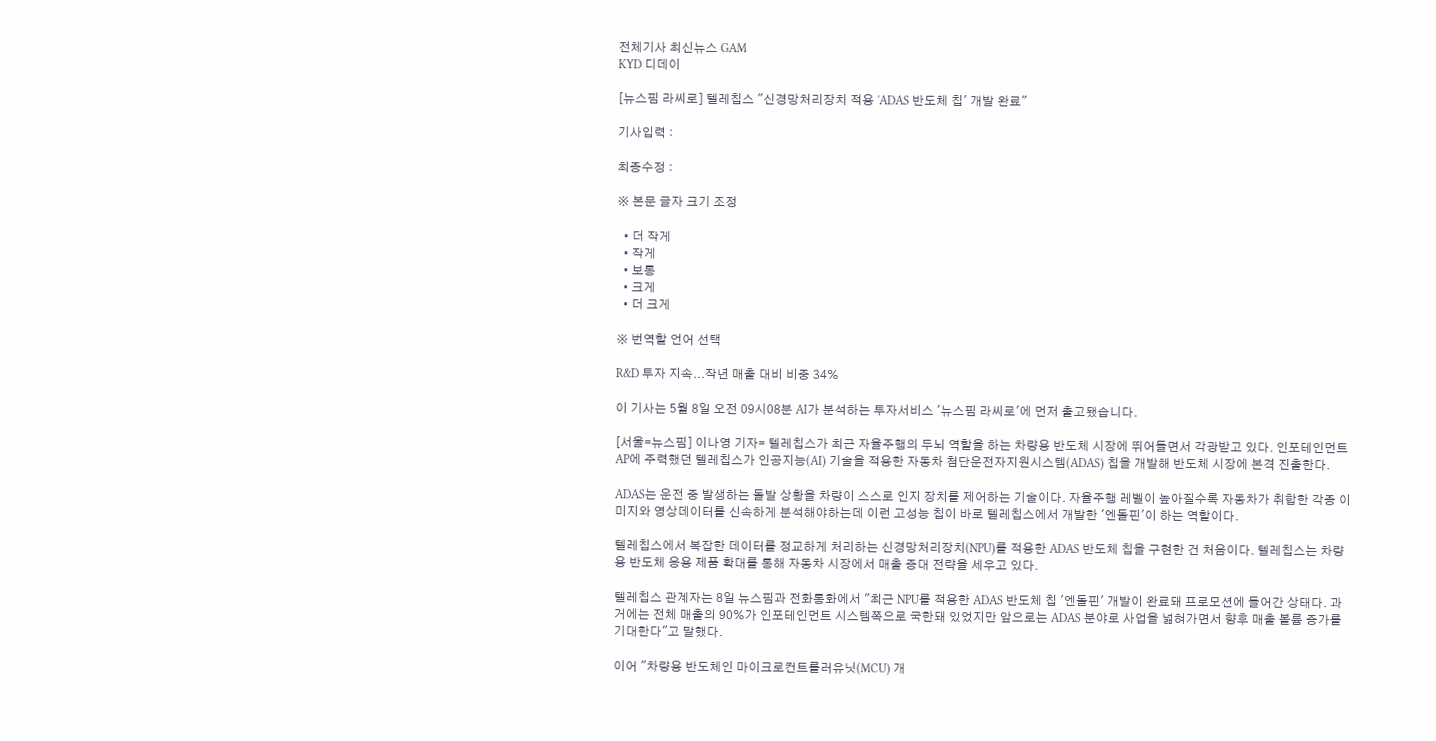전체기사 최신뉴스 GAM
KYD 디데이

[뉴스핌 라씨로] 텔레칩스 "신경망처리장치 적용 'ADAS 반도체 칩' 개발 완료"

기사입력 :

최종수정 :

※ 본문 글자 크기 조정

  • 더 작게
  • 작게
  • 보통
  • 크게
  • 더 크게

※ 번역할 언어 선택

R&D 투자 지속...작년 매출 대비 비중 34%

이 기사는 5월 8일 오전 09시08분 AI가 분석하는 투자서비스 '뉴스핌 라씨로'에 먼저 출고됐습니다.

[서울=뉴스핌] 이나영 기자= 텔레칩스가 최근 자율주행의 두뇌 역할을 하는 차량용 반도체 시장에 뛰어들면서 각광받고 있다. 인포테인먼트 AP에 주력했던 텔레칩스가 인공지능(AI) 기술을 적용한 자동차 첨단운전자지원시스템(ADAS) 칩을 개발해 반도체 시장에 본격 진출한다.

ADAS는 운전 중 발생하는 돌발 상황을 차량이 스스로 인지 장치를 제어하는 기술이다. 자율주행 레벨이 높아질수록 자동차가 취합한 각종 이미지와 영상데이터를 신속하게 분석해야하는데 이런 고성능 칩이 바로 텔레칩스에서 개발한 '엔돌핀'이 하는 역할이다.

텔레칩스에서 복잡한 데이터를 정교하게 처리하는 신경망처리장치(NPU)를 적용한 ADAS 반도체 칩을 구현한 건 처음이다. 텔레칩스는 차량용 반도체 응용 제품 확대를 통해 자동차 시장에서 매출 증대 전략을 세우고 있다.

텔레칩스 관계자는 8일 뉴스핌과 전화통화에서 "최근 NPU를 적용한 ADAS 반도체 칩 '엔돌핀' 개발이 완료돼 프로모션에 들어간 상태다. 과거에는 전체 매출의 90%가 인포테인먼트 시스템쪽으로 국한돼 있었지만 앞으로는 ADAS 분야로 사업을 넓혀가면서 향후 매출 볼륨 증가를 기대한다"고 말했다.

이어 "차량용 반도체인 마이크로컨트롤러유닛(MCU) 개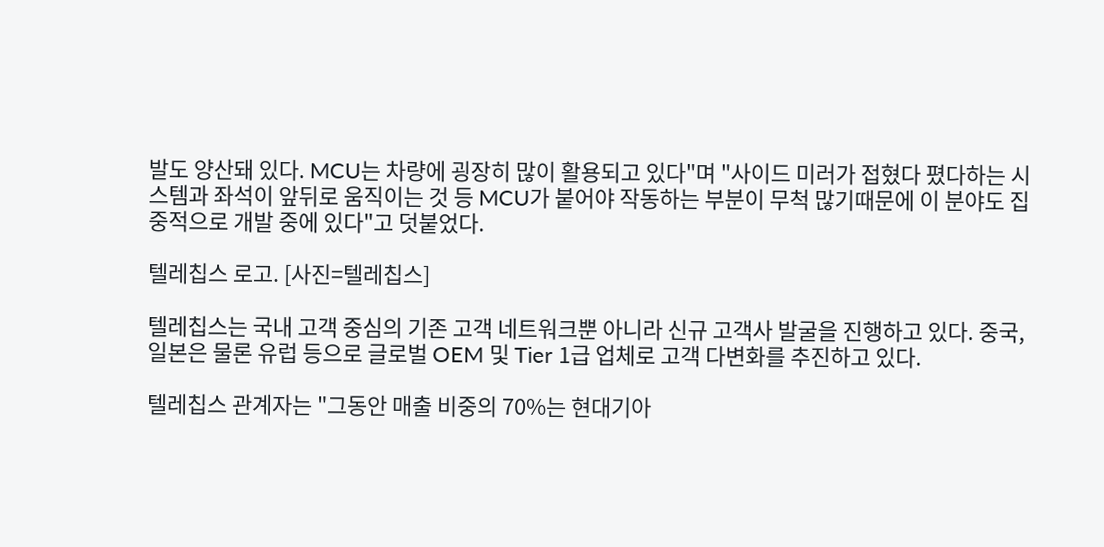발도 양산돼 있다. MCU는 차량에 굉장히 많이 활용되고 있다"며 "사이드 미러가 접혔다 폈다하는 시스템과 좌석이 앞뒤로 움직이는 것 등 MCU가 붙어야 작동하는 부분이 무척 많기때문에 이 분야도 집중적으로 개발 중에 있다"고 덧붙었다.

텔레칩스 로고. [사진=텔레칩스]

텔레칩스는 국내 고객 중심의 기존 고객 네트워크뿐 아니라 신규 고객사 발굴을 진행하고 있다. 중국, 일본은 물론 유럽 등으로 글로벌 OEM 및 Tier 1급 업체로 고객 다변화를 추진하고 있다.

텔레칩스 관계자는 "그동안 매출 비중의 70%는 현대기아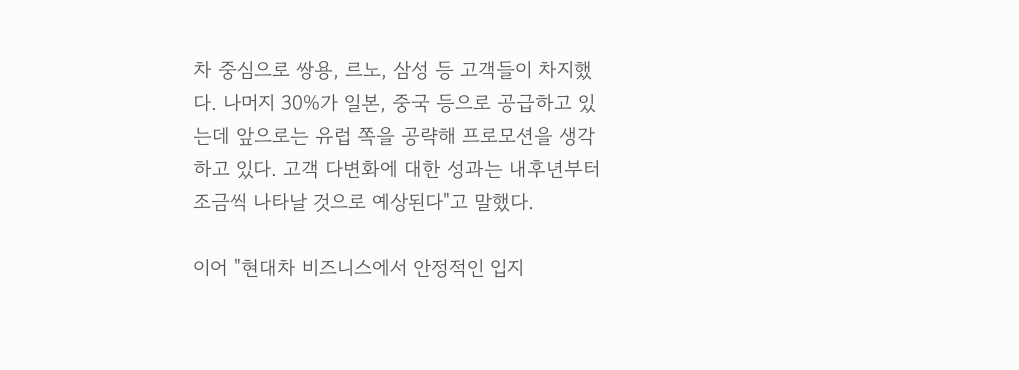차 중심으로 쌍용, 르노, 삼성 등 고객들이 차지했다. 나머지 30%가 일본, 중국 등으로 공급하고 있는데 앞으로는 유럽 쪽을 공략해 프로모션을 생각하고 있다. 고객 다변화에 대한 성과는 내후년부터 조금씩 나타날 것으로 예상된다"고 말했다.

이어 "현대차 비즈니스에서 안정적인 입지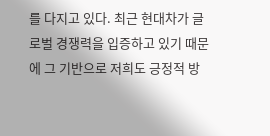를 다지고 있다. 최근 현대차가 글로벌 경쟁력을 입증하고 있기 때문에 그 기반으로 저희도 긍정적 방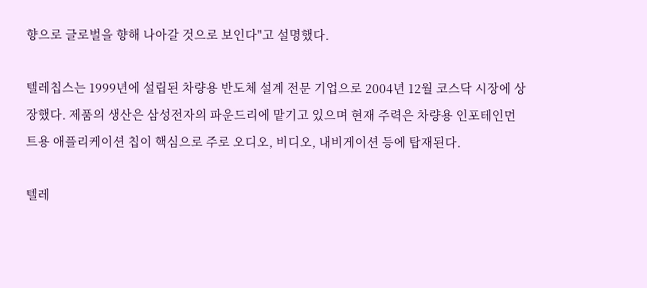향으로 글로벌을 향해 나아갈 것으로 보인다"고 설명했다.

텔레칩스는 1999년에 설립된 차량용 반도체 설계 전문 기업으로 2004년 12월 코스닥 시장에 상장했다. 제품의 생산은 삼성전자의 파운드리에 맡기고 있으며 현재 주력은 차량용 인포테인먼트용 애플리케이션 칩이 핵심으로 주로 오디오, 비디오, 내비게이션 등에 탑재된다.

텔레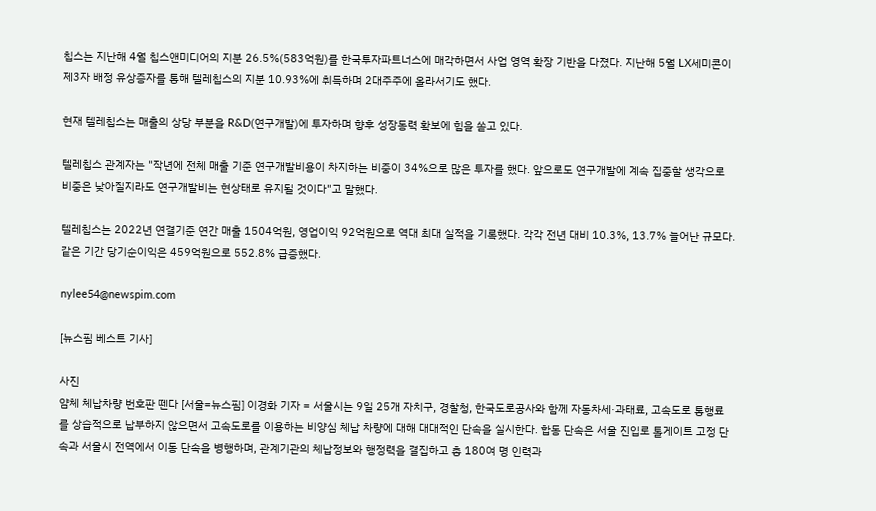칩스는 지난해 4월 칩스앤미디어의 지분 26.5%(583억원)를 한국투자파트너스에 매각하면서 사업 영역 확장 기반을 다졌다. 지난해 5월 LX세미콘이 제3자 배정 유상증자를 통해 텔레칩스의 지분 10.93%에 취득하며 2대주주에 올라서기도 했다.

현재 텔레칩스는 매출의 상당 부분을 R&D(연구개발)에 투자하며 향후 성장동력 확보에 힘을 쏟고 있다.

텔레칩스 관계자는 "작년에 전체 매출 기준 연구개발비용이 차지하는 비중이 34%으로 많은 투자를 했다. 앞으로도 연구개발에 계속 집중할 생각으로 비중은 낮아질지라도 연구개발비는 현상태로 유지될 것이다"고 말했다.

텔레칩스는 2022년 연결기준 연간 매출 1504억원, 영업이익 92억원으로 역대 최대 실적을 기록했다. 각각 전년 대비 10.3%, 13.7% 늘어난 규모다. 같은 기간 당기순이익은 459억원으로 552.8% 급증했다.

nylee54@newspim.com

[뉴스핌 베스트 기사]

사진
얌체 체납차량 번호판 뗀다 [서울=뉴스핌] 이경화 기자 = 서울시는 9일 25개 자치구, 경찰청, 한국도로공사와 함께 자동차세·과태료, 고속도로 통행료를 상습적으로 납부하지 않으면서 고속도로를 이용하는 비양심 체납 차량에 대해 대대적인 단속을 실시한다. 합동 단속은 서울 진입로 톨게이트 고정 단속과 서울시 전역에서 이동 단속을 병행하며, 관계기관의 체납정보와 행정력을 결집하고 총 180여 명 인력과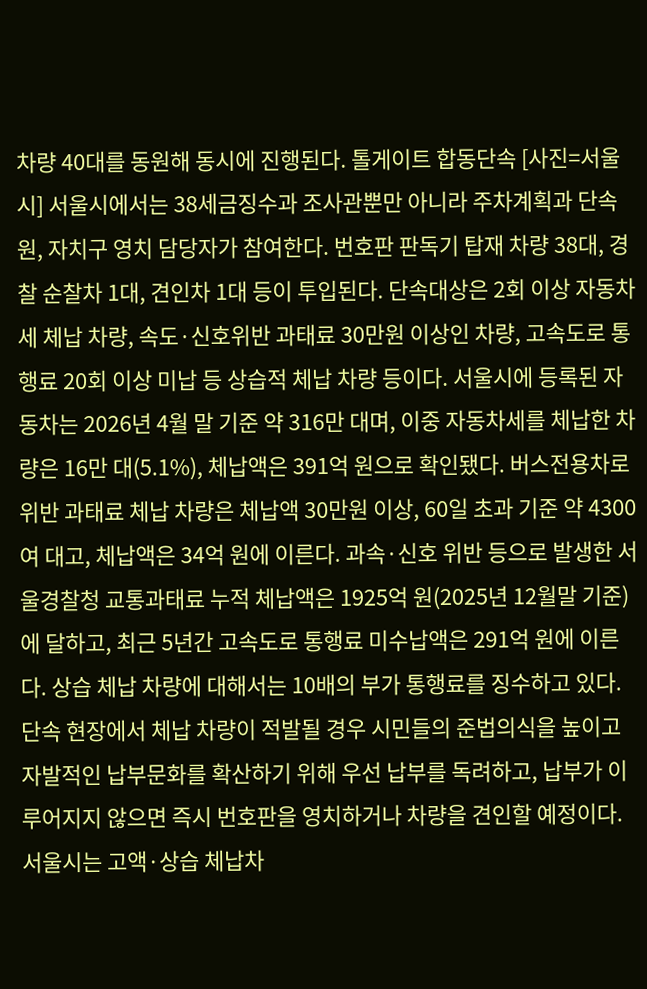차량 40대를 동원해 동시에 진행된다. 톨게이트 합동단속 [사진=서울시] 서울시에서는 38세금징수과 조사관뿐만 아니라 주차계획과 단속원, 자치구 영치 담당자가 참여한다. 번호판 판독기 탑재 차량 38대, 경찰 순찰차 1대, 견인차 1대 등이 투입된다. 단속대상은 2회 이상 자동차세 체납 차량, 속도·신호위반 과태료 30만원 이상인 차량, 고속도로 통행료 20회 이상 미납 등 상습적 체납 차량 등이다. 서울시에 등록된 자동차는 2026년 4월 말 기준 약 316만 대며, 이중 자동차세를 체납한 차량은 16만 대(5.1%), 체납액은 391억 원으로 확인됐다. 버스전용차로 위반 과태료 체납 차량은 체납액 30만원 이상, 60일 초과 기준 약 4300여 대고, 체납액은 34억 원에 이른다. 과속·신호 위반 등으로 발생한 서울경찰청 교통과태료 누적 체납액은 1925억 원(2025년 12월말 기준)에 달하고, 최근 5년간 고속도로 통행료 미수납액은 291억 원에 이른다. 상습 체납 차량에 대해서는 10배의 부가 통행료를 징수하고 있다. 단속 현장에서 체납 차량이 적발될 경우 시민들의 준법의식을 높이고 자발적인 납부문화를 확산하기 위해 우선 납부를 독려하고, 납부가 이루어지지 않으면 즉시 번호판을 영치하거나 차량을 견인할 예정이다. 서울시는 고액·상습 체납차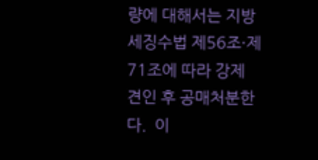량에 대해서는 지방세징수법 제56조·제71조에 따라 강제 견인 후 공매처분한다.  이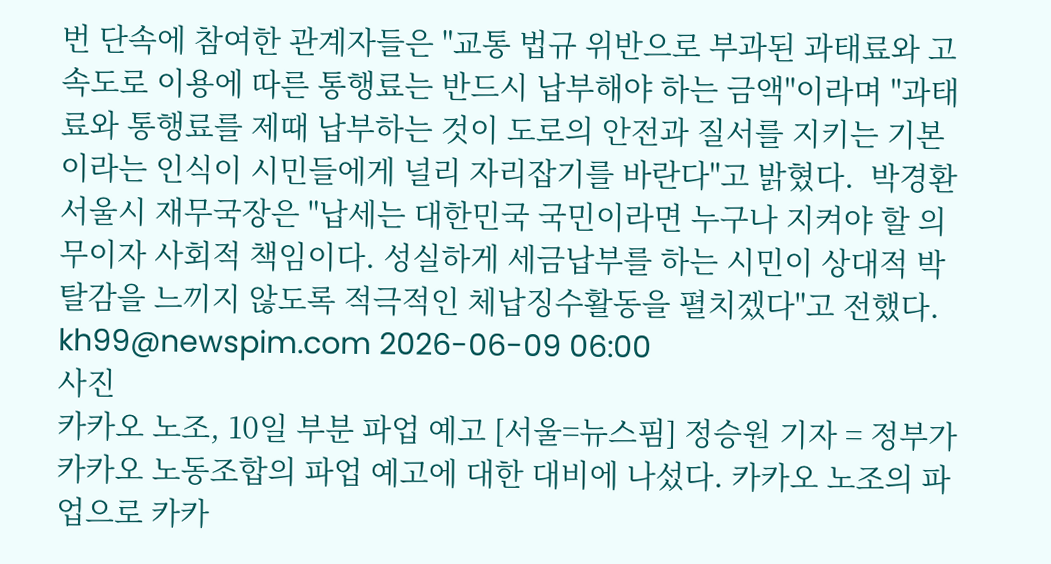번 단속에 참여한 관계자들은 "교통 법규 위반으로 부과된 과태료와 고속도로 이용에 따른 통행료는 반드시 납부해야 하는 금액"이라며 "과태료와 통행료를 제때 납부하는 것이 도로의 안전과 질서를 지키는 기본이라는 인식이 시민들에게 널리 자리잡기를 바란다"고 밝혔다.  박경환 서울시 재무국장은 "납세는 대한민국 국민이라면 누구나 지켜야 할 의무이자 사회적 책임이다. 성실하게 세금납부를 하는 시민이 상대적 박탈감을 느끼지 않도록 적극적인 체납징수활동을 펼치겠다"고 전했다.  kh99@newspim.com 2026-06-09 06:00
사진
카카오 노조, 10일 부분 파업 예고 [서울=뉴스핌] 정승원 기자 = 정부가 카카오 노동조합의 파업 예고에 대한 대비에 나섰다. 카카오 노조의 파업으로 카카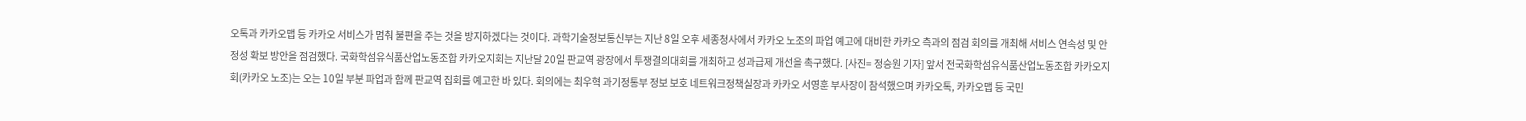오톡과 카카오맵 등 카카오 서비스가 멈춰 불편을 주는 것을 방지하겠다는 것이다. 과학기술정보통신부는 지난 8일 오후 세종청사에서 카카오 노조의 파업 예고에 대비한 카카오 측과의 점검 회의를 개최해 서비스 연속성 및 안정성 확보 방안을 점검했다. 국화학섬유식품산업노동조합 카카오지회는 지난달 20일 판교역 광장에서 투쟁결의대회를 개최하고 성과급제 개선을 촉구했다. [사진= 정승원 기자] 앞서 전국화학섬유식품산업노동조합 카카오지회(카카오 노조)는 오는 10일 부분 파업과 함께 판교역 집회를 예고한 바 있다. 회의에는 최우혁 과기정통부 정보 보호 네트워크정책실장과 카카오 서영훈 부사장이 참석했으며 카카오톡, 카카오맵 등 국민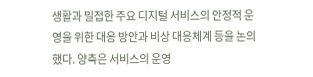생활과 밀접한 주요 디지털 서비스의 안정적 운영을 위한 대응 방안과 비상 대응체계 등을 논의했다. 양측은 서비스의 운영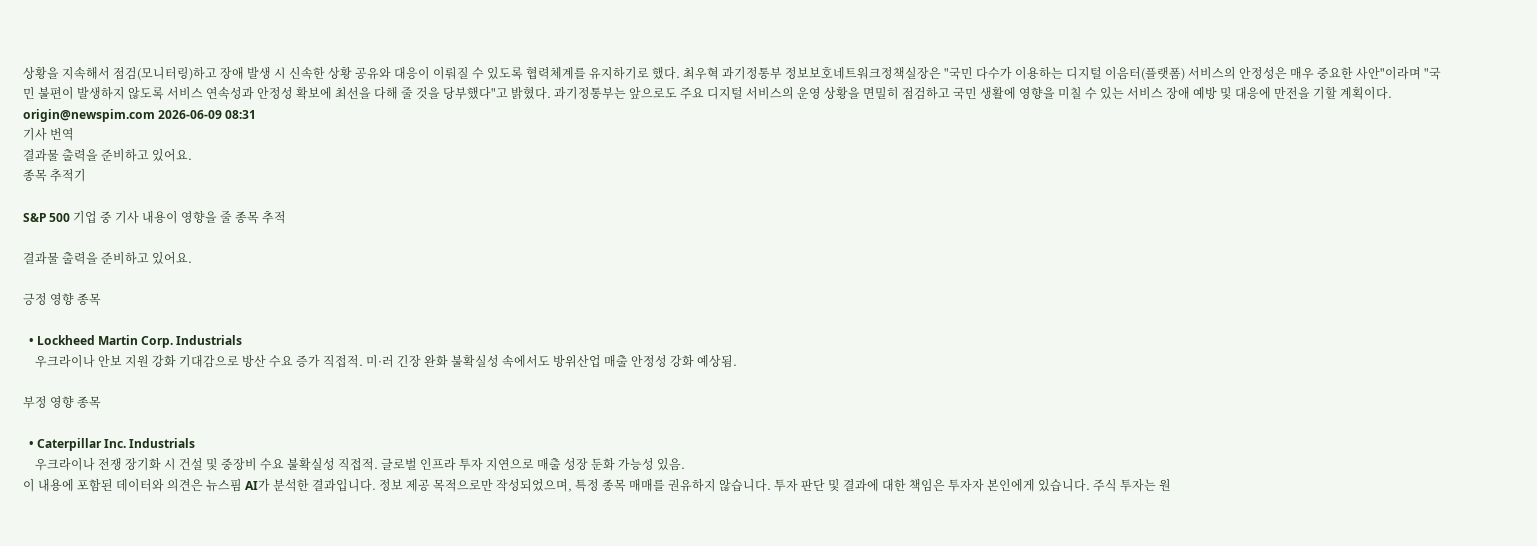상황을 지속해서 점검(모니터링)하고 장애 발생 시 신속한 상황 공유와 대응이 이뤄질 수 있도록 협력체계를 유지하기로 했다. 최우혁 과기정통부 정보보호네트워크정책실장은 "국민 다수가 이용하는 디지털 이음터(플랫폼) 서비스의 안정성은 매우 중요한 사안"이라며 "국민 불편이 발생하지 않도록 서비스 연속성과 안정성 확보에 최선을 다해 줄 것을 당부했다"고 밝혔다. 과기정통부는 앞으로도 주요 디지털 서비스의 운영 상황을 면밀히 점검하고 국민 생활에 영향을 미칠 수 있는 서비스 장애 예방 및 대응에 만전을 기할 계획이다. origin@newspim.com 2026-06-09 08:31
기사 번역
결과물 출력을 준비하고 있어요.
종목 추적기

S&P 500 기업 중 기사 내용이 영향을 줄 종목 추적

결과물 출력을 준비하고 있어요.

긍정 영향 종목

  • Lockheed Martin Corp. Industrials
    우크라이나 안보 지원 강화 기대감으로 방산 수요 증가 직접적. 미·러 긴장 완화 불확실성 속에서도 방위산업 매출 안정성 강화 예상됨.

부정 영향 종목

  • Caterpillar Inc. Industrials
    우크라이나 전쟁 장기화 시 건설 및 중장비 수요 불확실성 직접적. 글로벌 인프라 투자 지연으로 매출 성장 둔화 가능성 있음.
이 내용에 포함된 데이터와 의견은 뉴스핌 AI가 분석한 결과입니다. 정보 제공 목적으로만 작성되었으며, 특정 종목 매매를 권유하지 않습니다. 투자 판단 및 결과에 대한 책임은 투자자 본인에게 있습니다. 주식 투자는 원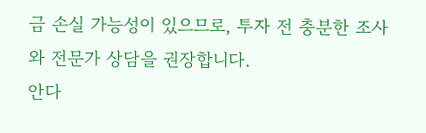금 손실 가능성이 있으므로, 투자 전 충분한 조사와 전문가 상담을 권장합니다.
안다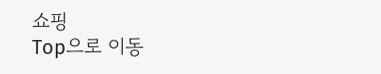쇼핑
Top으로 이동